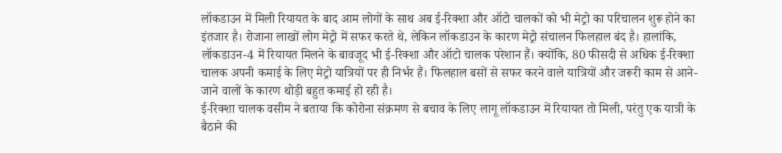लॉकडाउन में मिली रियायत के बाद आम लोगों के साथ अब ई-रिक्शा और ऑटो चालकों को भी मेट्रो का परिचालन शुरू होने का इंतजार है। रोजाना लाखों लोग मेट्रो में सफर करते थे, लेकिन लॉकडाउन के कारण मेट्रो संचालन फिलहाल बंद है। हालांकि, लॉकडाउन-4 में रियायत मिलने के बावजूद भी ई-रिक्शा और ऑटो चालक परेशान हैं। क्योंकि, 80 फीसदी से अधिक ई-रिक्शा चालक अपनी कमाई के लिए मेट्रो यात्रियों पर ही निर्भर हैं। फिलहाल बसों से सफर करने वाले यात्रियों और जरूरी काम से आने-जाने वालों के कारण थोड़ी बहुत कमाई हो रही है।
ई-रिक्शा चालक वसीम ने बताया कि कोरोना संक्रमण से बचाव के लिए लागू लॉकडाउन में रियायत तो मिली, परंतु एक यात्री के बैठाने की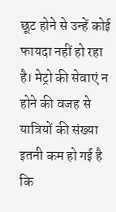छूट होने से उन्हें कोई फायदा नहीं हो रहा है। मेट्रो की सेवाएं न होने की वजह से यात्रियों की संख्या इतनी कम हो गई है कि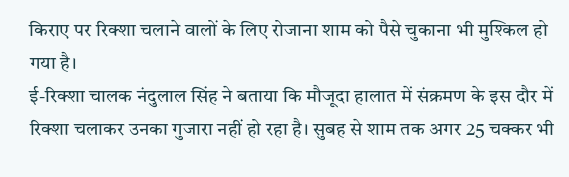किराए पर रिक्शा चलाने वालों के लिए रोजाना शाम को पैसे चुकाना भी मुश्किल हो गया है।
ई-रिक्शा चालक नंदुलाल सिंह ने बताया कि मौजूदा हालात में संक्रमण के इस दौर में रिक्शा चलाकर उनका गुजारा नहीं हो रहा है। सुबह से शाम तक अगर 25 चक्कर भी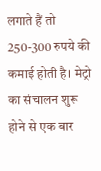लगाते हैं तो 250-300 रुपये की कमाई होती है। मेट्रो का संचालन शुरू होने से एक बार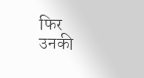फिर उनकी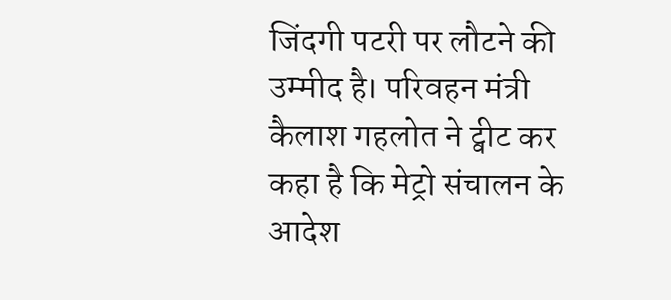जिंदगी पटरी पर लौटने की उम्मीद है। परिवहन मंत्री कैलाश गहलोत ने ट्वीट कर कहा है कि मेट्रो संचालन के आदेश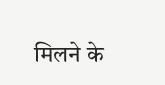मिलने के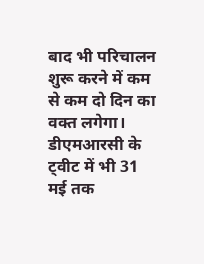बाद भी परिचालन शुरू करने में कम से कम दो दिन का वक्त लगेगा। डीएमआरसी के ट्वीट में भी 31 मई तक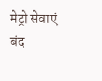मेट्रो सेवाएं बंद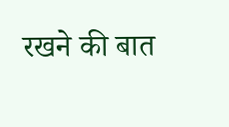रखने की बात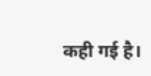कही गई है।